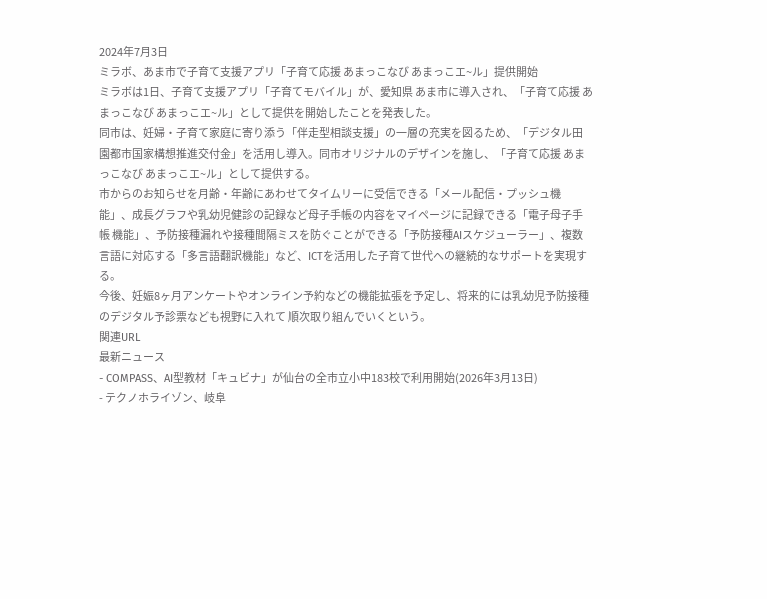2024年7月3日
ミラボ、あま市で子育て支援アプリ「子育て応援 あまっこなび あまっこエ~ル」提供開始
ミラボは1日、子育て支援アプリ「子育てモバイル」が、愛知県 あま市に導入され、「子育て応援 あまっこなび あまっこエ~ル」として提供を開始したことを発表した。
同市は、妊婦・子育て家庭に寄り添う「伴走型相談支援」の一層の充実を図るため、「デジタル田園都市国家構想推進交付金」を活用し導入。同市オリジナルのデザインを施し、「子育て応援 あまっこなび あまっこエ~ル」として提供する。
市からのお知らせを月齢・年齢にあわせてタイムリーに受信できる「メール配信・プッシュ機能」、成長グラフや乳幼児健診の記録など母子手帳の内容をマイページに記録できる「電子母子手帳 機能」、予防接種漏れや接種間隔ミスを防ぐことができる「予防接種AIスケジューラー」、複数言語に対応する「多言語翻訳機能」など、ICTを活用した子育て世代への継続的なサポートを実現する。
今後、妊娠8ヶ月アンケートやオンライン予約などの機能拡張を予定し、将来的には乳幼児予防接種のデジタル予診票なども視野に入れて 順次取り組んでいくという。
関連URL
最新ニュース
- COMPASS、AI型教材「キュビナ」が仙台の全市立小中183校で利用開始(2026年3月13日)
- テクノホライゾン、岐阜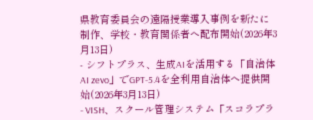県教育委員会の遠隔授業導入事例を新たに制作、学校・教育関係者へ配布開始(2026年3月13日)
- シフトプラス、生成AIを活用する「自治体AI zevo」でGPT-5.4を全利用自治体へ提供開始(2026年3月13日)
- VISH、スクール管理システム「スコラプラ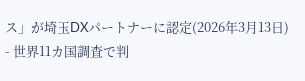ス」が埼玉DXパートナーに認定(2026年3月13日)
- 世界11カ国調査で判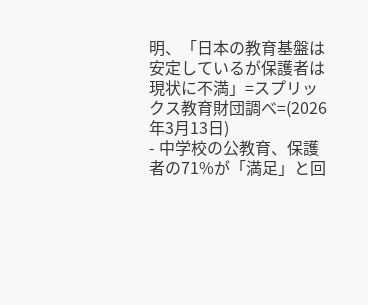明、「日本の教育基盤は安定しているが保護者は現状に不満」=スプリックス教育財団調べ=(2026年3月13日)
- 中学校の公教育、保護者の71%が「満足」と回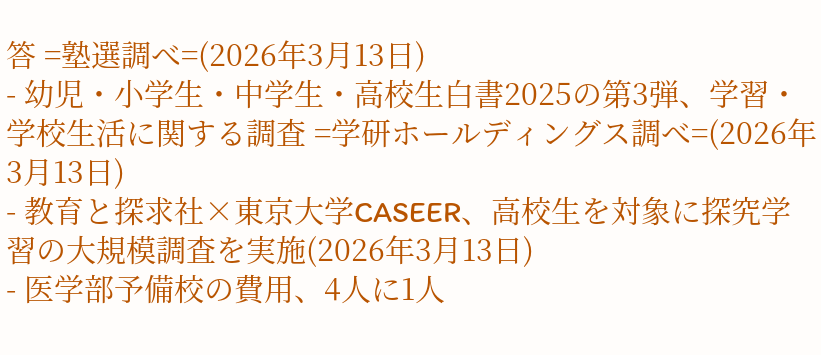答 =塾選調べ=(2026年3月13日)
- 幼児・小学生・中学生・高校生白書2025の第3弾、学習・学校生活に関する調査 =学研ホールディングス調べ=(2026年3月13日)
- 教育と探求社×東京大学CASEER、高校生を対象に探究学習の大規模調査を実施(2026年3月13日)
- 医学部予備校の費用、4人に1人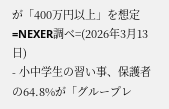が「400万円以上」を想定 =NEXER調べ=(2026年3月13日)
- 小中学生の習い事、保護者の64.8%が「グループレ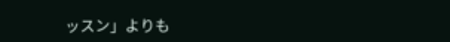ッスン」よりも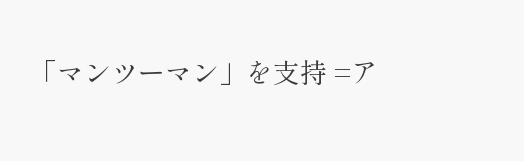「マンツーマン」を支持 =ア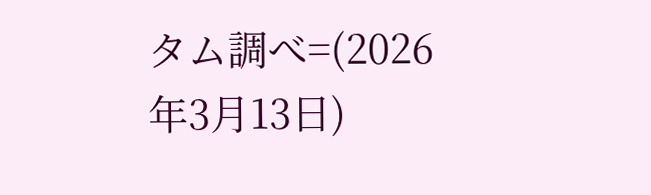タム調べ=(2026年3月13日)